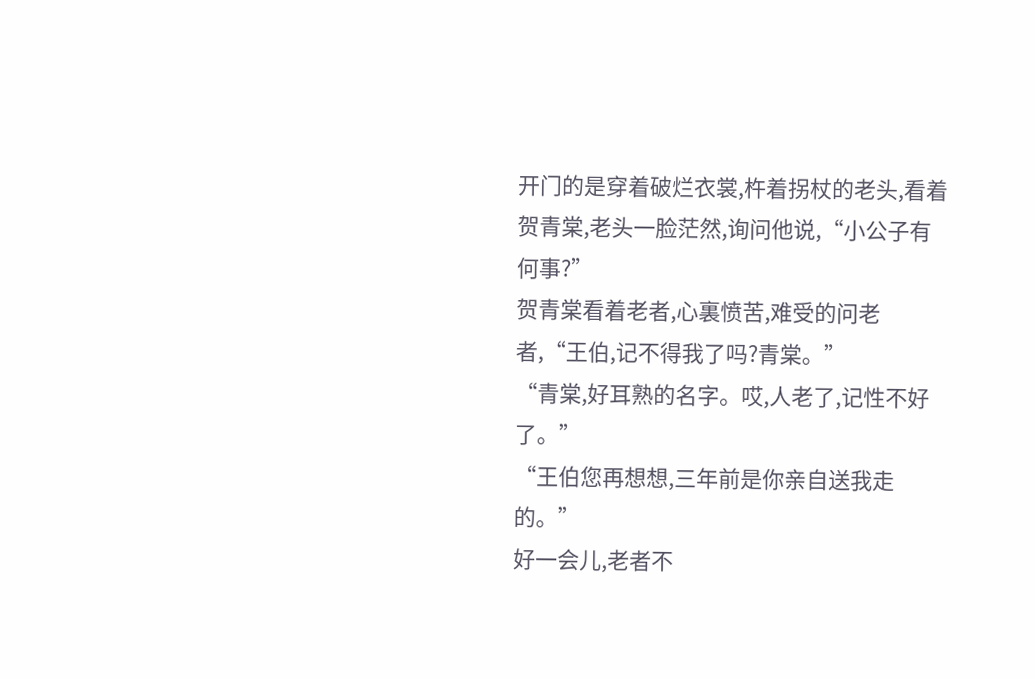开门的是穿着破烂衣裳,杵着拐杖的老头,看着贺青棠,老头一脸茫然,询问他说,“小公子有何事?”
贺青棠看着老者,心裏愤苦,难受的问老者,“王伯,记不得我了吗?青棠。”
“青棠,好耳熟的名字。哎,人老了,记性不好了。”
“王伯您再想想,三年前是你亲自送我走的。”
好一会儿,老者不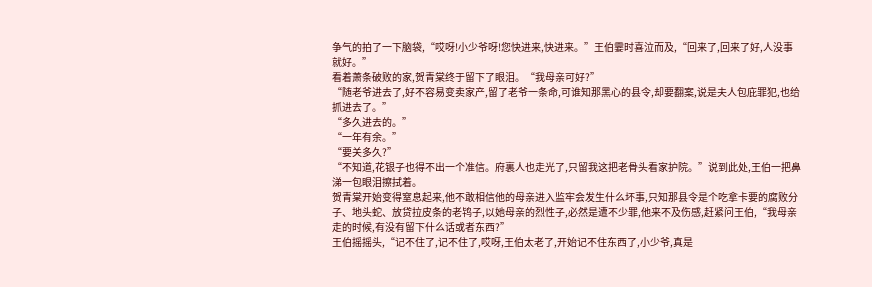争气的拍了一下脑袋,“哎呀!小少爷呀!您快进来,快进来。”王伯霎时喜泣而及,“回来了,回来了好,人没事就好。”
看着萧条破败的家,贺青棠终于留下了眼泪。“我母亲可好?”
“随老爷进去了,好不容易变卖家产,留了老爷一条命,可谁知那黑心的县令,却要翻案,说是夫人包庇罪犯,也给抓进去了。”
“多久进去的。”
“一年有余。”
“要关多久?”
“不知道,花银子也得不出一个准信。府裏人也走光了,只留我这把老骨头看家护院。”说到此处,王伯一把鼻涕一包眼泪擦拭着。
贺青棠开始变得窒息起来,他不敢相信他的母亲进入监牢会发生什么坏事,只知那县令是个吃拿卡要的腐败分子、地头蛇、放贷拉皮条的老鸨子,以她母亲的烈性子,必然是遭不少罪,他来不及伤感,赶紧问王伯,“我母亲走的时候,有没有留下什么话或者东西?”
王伯摇摇头,“记不住了,记不住了,哎呀,王伯太老了,开始记不住东西了,小少爷,真是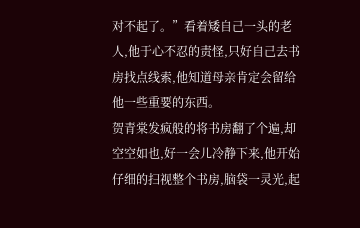对不起了。”看着矮自己一头的老人,他于心不忍的责怪,只好自己去书房找点线索,他知道母亲肯定会留给他一些重要的东西。
贺青棠发疯般的将书房翻了个遍,却空空如也,好一会儿冷静下来,他开始仔细的扫视整个书房,脑袋一灵光,起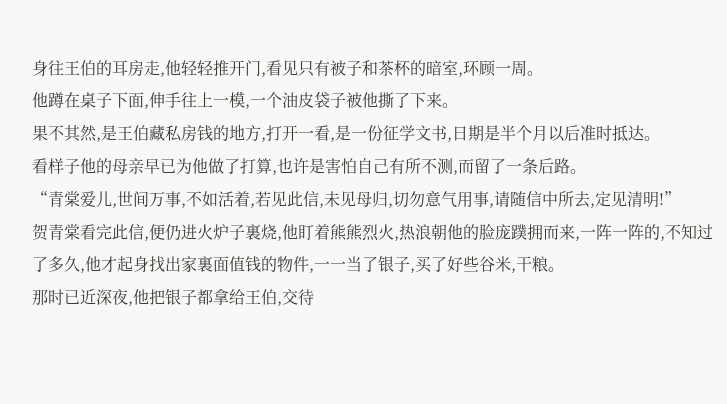身往王伯的耳房走,他轻轻推开门,看见只有被子和茶杯的暗室,环顾一周。
他蹲在桌子下面,伸手往上一模,一个油皮袋子被他撕了下来。
果不其然,是王伯藏私房钱的地方,打开一看,是一份征学文书,日期是半个月以后准时抵达。
看样子他的母亲早已为他做了打算,也许是害怕自己有所不测,而留了一条后路。
“青棠爱儿,世间万事,不如活着,若见此信,未见母归,切勿意气用事,请随信中所去,定见清明!”
贺青棠看完此信,便仍进火炉子裏烧,他盯着熊熊烈火,热浪朝他的脸庞蹼拥而来,一阵一阵的,不知过了多久,他才起身找出家裏面值钱的物件,一一当了银子,买了好些谷米,干粮。
那时已近深夜,他把银子都拿给王伯,交待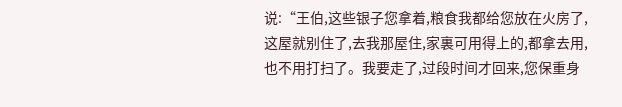说:“王伯,这些银子您拿着,粮食我都给您放在火房了,这屋就别住了,去我那屋住,家裏可用得上的,都拿去用,也不用打扫了。我要走了,过段时间才回来,您保重身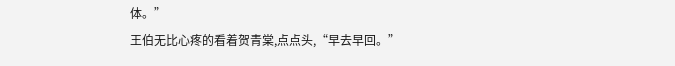体。”
王伯无比心疼的看着贺青棠,点点头,“早去早回。”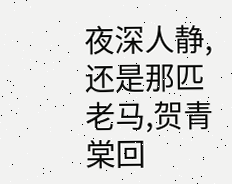夜深人静,还是那匹老马,贺青棠回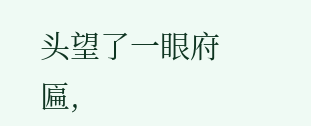头望了一眼府匾,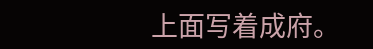上面写着成府。